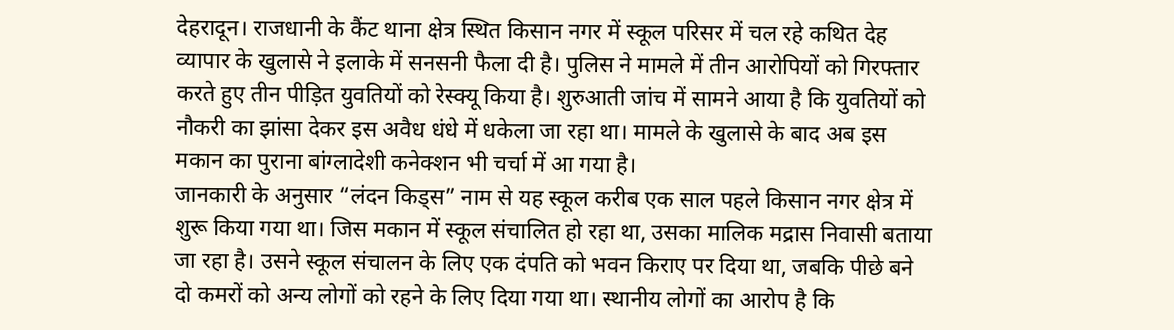देहरादून। राजधानी के कैंट थाना क्षेत्र स्थित किसान नगर में स्कूल परिसर में चल रहे कथित देह व्यापार के खुलासे ने इलाके में सनसनी फैला दी है। पुलिस ने मामले में तीन आरोपियों को गिरफ्तार करते हुए तीन पीड़ित युवतियों को रेस्क्यू किया है। शुरुआती जांच में सामने आया है कि युवतियों को नौकरी का झांसा देकर इस अवैध धंधे में धकेला जा रहा था। मामले के खुलासे के बाद अब इस मकान का पुराना बांग्लादेशी कनेक्शन भी चर्चा में आ गया है।
जानकारी के अनुसार “लंदन किड्स” नाम से यह स्कूल करीब एक साल पहले किसान नगर क्षेत्र में शुरू किया गया था। जिस मकान में स्कूल संचालित हो रहा था, उसका मालिक मद्रास निवासी बताया जा रहा है। उसने स्कूल संचालन के लिए एक दंपति को भवन किराए पर दिया था, जबकि पीछे बने दो कमरों को अन्य लोगों को रहने के लिए दिया गया था। स्थानीय लोगों का आरोप है कि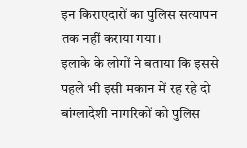इन किराएदारों का पुलिस सत्यापन तक नहीं कराया गया।
इलाके के लोगों ने बताया कि इससे पहले भी इसी मकान में रह रहे दो बांग्लादेशी नागरिकों को पुलिस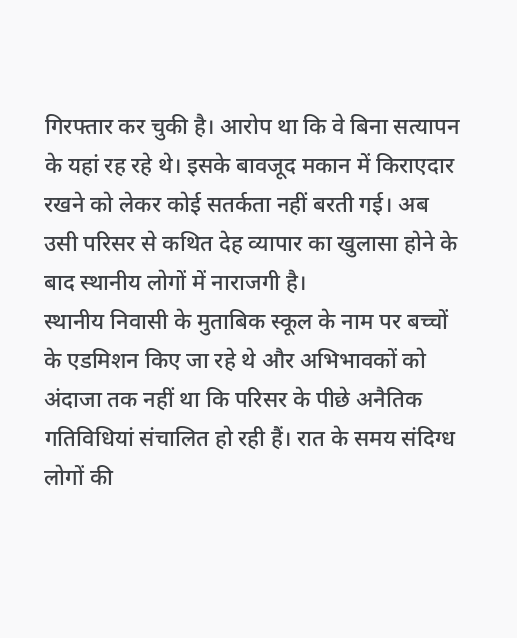गिरफ्तार कर चुकी है। आरोप था कि वे बिना सत्यापन के यहां रह रहे थे। इसके बावजूद मकान में किराएदार रखने को लेकर कोई सतर्कता नहीं बरती गई। अब उसी परिसर से कथित देह व्यापार का खुलासा होने के बाद स्थानीय लोगों में नाराजगी है।
स्थानीय निवासी के मुताबिक स्कूल के नाम पर बच्चों के एडमिशन किए जा रहे थे और अभिभावकों को अंदाजा तक नहीं था कि परिसर के पीछे अनैतिक गतिविधियां संचालित हो रही हैं। रात के समय संदिग्ध लोगों की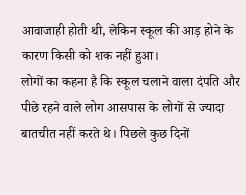आवाजाही होती थी, लेकिन स्कूल की आड़ होने के कारण किसी को शक नहीं हुआ।
लोगों का कहना है कि स्कूल चलाने वाला दंपति और पीछे रहने वाले लोग आसपास के लोगों से ज्यादा बातचीत नहीं करते थे। पिछले कुछ दिनों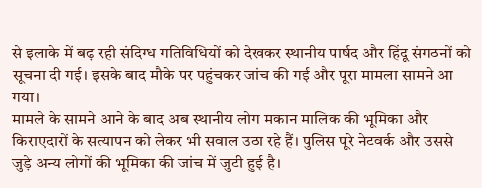से इलाके में बढ़ रही संदिग्ध गतिविधियों को देखकर स्थानीय पार्षद और हिंदू संगठनों को सूचना दी गई। इसके बाद मौके पर पहुंचकर जांच की गई और पूरा मामला सामने आ गया।
मामले के सामने आने के बाद अब स्थानीय लोग मकान मालिक की भूमिका और किराएदारों के सत्यापन को लेकर भी सवाल उठा रहे हैं। पुलिस पूरे नेटवर्क और उससे जुड़े अन्य लोगों की भूमिका की जांच में जुटी हुई है।